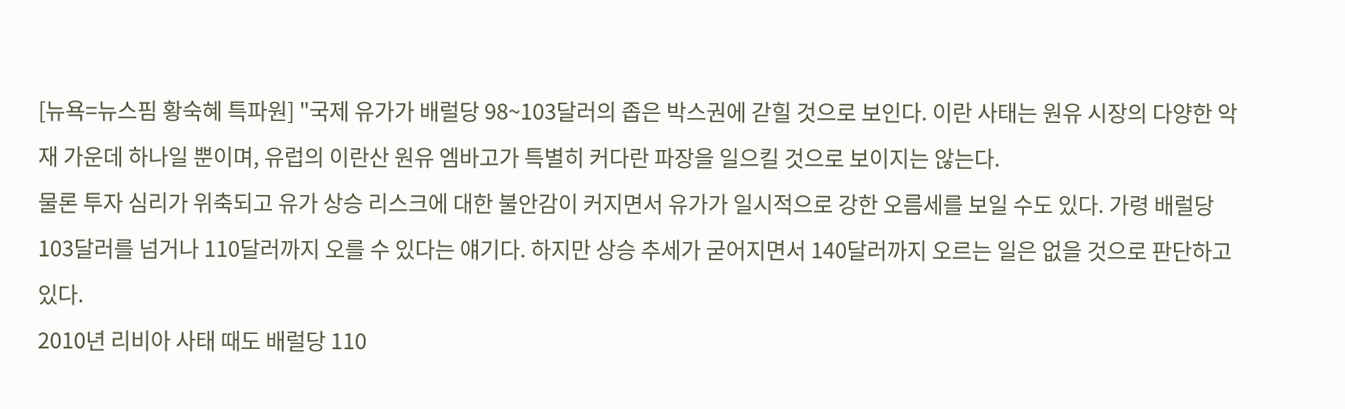[뉴욕=뉴스핌 황숙혜 특파원] "국제 유가가 배럴당 98~103달러의 좁은 박스권에 갇힐 것으로 보인다. 이란 사태는 원유 시장의 다양한 악재 가운데 하나일 뿐이며, 유럽의 이란산 원유 엠바고가 특별히 커다란 파장을 일으킬 것으로 보이지는 않는다.
물론 투자 심리가 위축되고 유가 상승 리스크에 대한 불안감이 커지면서 유가가 일시적으로 강한 오름세를 보일 수도 있다. 가령 배럴당 103달러를 넘거나 110달러까지 오를 수 있다는 얘기다. 하지만 상승 추세가 굳어지면서 140달러까지 오르는 일은 없을 것으로 판단하고 있다.
2010년 리비아 사태 때도 배럴당 110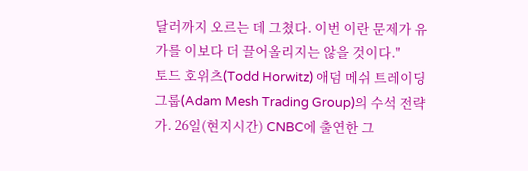달러까지 오르는 데 그쳤다. 이번 이란 문제가 유가를 이보다 더 끌어올리지는 않을 것이다."
토드 호위츠(Todd Horwitz) 애덤 메쉬 트레이딩 그룹(Adam Mesh Trading Group)의 수석 전략가. 26일(현지시간) CNBC에 출연한 그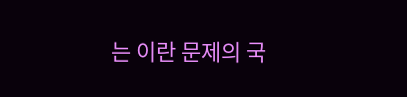는 이란 문제의 국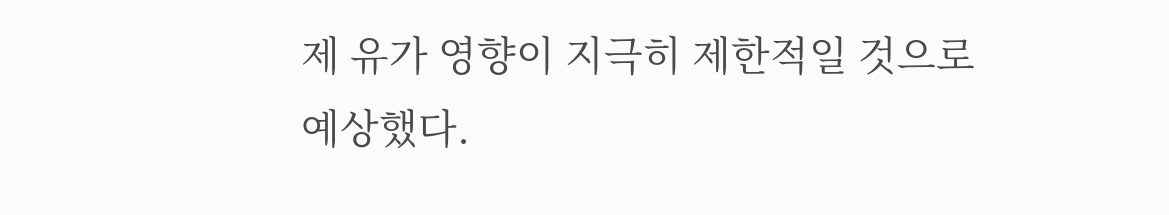제 유가 영향이 지극히 제한적일 것으로 예상했다.